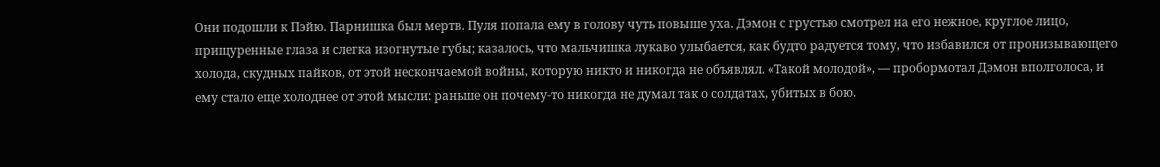Они подошли к Пэйю. Парнишка был мертв. Пуля попала ему в голову чуть повыше уха. Дэмон с грустью смотрел на его нежное, круглое лицо, прищуренные глаза и слегка изогнутые губы; казалось, что мальчишка лукаво улыбается, как будто радуется тому, что избавился от пронизывающего холода, скудных пайков, от этой нескончаемой войны, которую никто и никогда не объявлял. «Такой молодой», — пробормотал Дэмон вполголоса, и ему стало еще холоднее от этой мысли: раньше он почему-то никогда не думал так о солдатах, убитых в бою.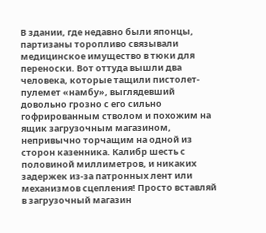В здании, где недавно были японцы, партизаны торопливо связывали медицинское имущество в тюки для переноски. Вот оттуда вышли два человека, которые тащили пистолет-пулемет «намбу», выглядевший довольно грозно с его сильно гофрированным стволом и похожим на ящик загрузочным магазином, непривычно торчащим на одной из сторон казенника. Калибр шесть с половиной миллиметров, и никаких задержек из-за патронных лент или механизмов сцепления! Просто вставляй в загрузочный магазин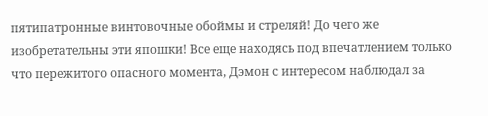пятипатронные винтовочные обоймы и стреляй! До чего же изобретательны эти япошки! Все еще находясь под впечатлением только что пережитого опасного момента, Дэмон с интересом наблюдал за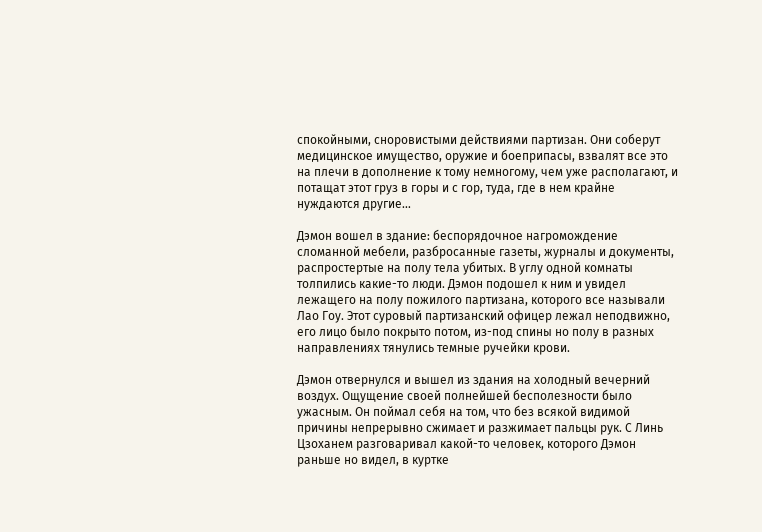спокойными, сноровистыми действиями партизан. Они соберут медицинское имущество, оружие и боеприпасы, взвалят все это на плечи в дополнение к тому немногому, чем уже располагают, и потащат этот груз в горы и с гор, туда, где в нем крайне нуждаются другие…

Дэмон вошел в здание: беспорядочное нагромождение сломанной мебели, разбросанные газеты, журналы и документы, распростертые на полу тела убитых. В углу одной комнаты толпились какие-то люди. Дэмон подошел к ним и увидел лежащего на полу пожилого партизана, которого все называли Лао Гоу. Этот суровый партизанский офицер лежал неподвижно, его лицо было покрыто потом, из-под спины но полу в разных направлениях тянулись темные ручейки крови.

Дэмон отвернулся и вышел из здания на холодный вечерний воздух. Ощущение своей полнейшей бесполезности было ужасным. Он поймал себя на том, что без всякой видимой причины непрерывно сжимает и разжимает пальцы рук. С Линь Цзоханем разговаривал какой-то человек, которого Дэмон раньше но видел, в куртке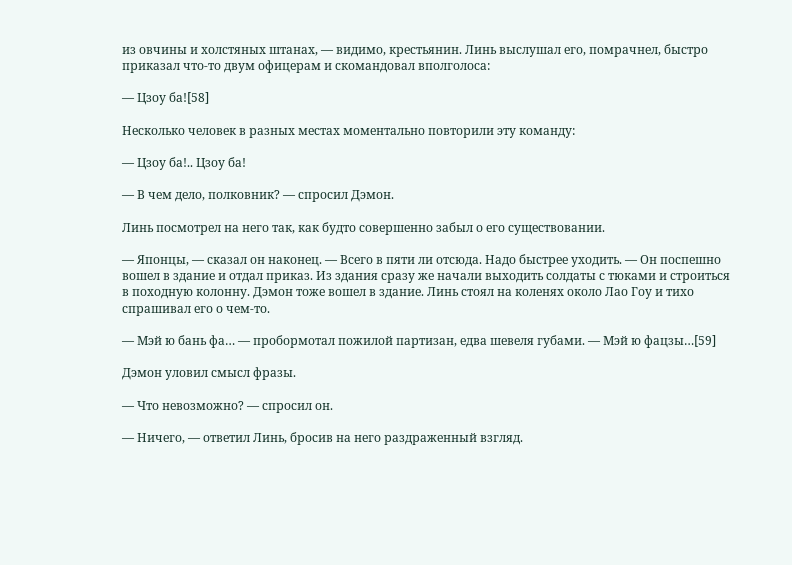из овчины и холстяных штанах, — видимо, крестьянин. Линь выслушал его, помрачнел, быстро приказал что-то двум офицерам и скомандовал вполголоса:

— Цзоу ба![58]

Несколько человек в разных местах моментально повторили эту команду:

— Цзоу ба!.. Цзоу ба!

— В чем дело, полковник? — спросил Дэмон.

Линь посмотрел на него так, как будто совершенно забыл о его существовании.

— Японцы, — сказал он наконец. — Всего в пяти ли отсюда. Надо быстрее уходить. — Он поспешно вошел в здание и отдал приказ. Из здания сразу же начали выходить солдаты с тюками и строиться в походную колонну. Дэмон тоже вошел в здание. Линь стоял на коленях около Лао Гоу и тихо спрашивал его о чем-то.

— Мэй ю бань фа… — пробормотал пожилой партизан, едва шевеля губами. — Мэй ю фацзы…[59]

Дэмон уловил смысл фразы.

— Что невозможно? — спросил он.

— Ничего, — ответил Линь, бросив на него раздраженный взгляд.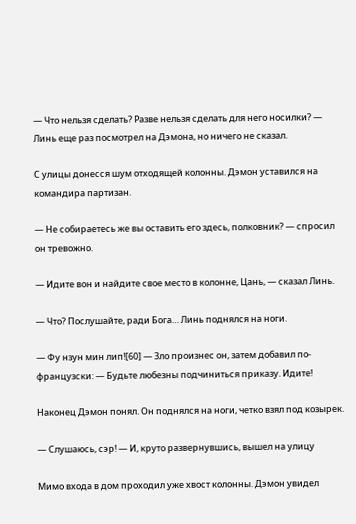— Что нельзя сделать? Разве нельзя сделать для него носилки? — Линь еще раз посмотрел на Дэмона, но ничего не сказал.

С улицы донесся шум отходящей колонны. Дэмон уставился на командира партизан.

— Не собираетесь же вы оставить его здесь, полковник? — спросил он тревожно.

— Идите вон и найдите свое место в колонне, Цань, — сказал Линь.

— Что? Послушайте, ради Бога… Линь поднялся на ноги.

— Фу нзун мин лип![60] — Зло произнес он, затем добавил по-французски: — Будьте любезны подчиниться приказу. Идите!

Наконец Дэмон понял. Он поднялся на ноги, четко взял под козырек.

— Слушаюсь, сэр! — И, круто развернувшись, вышел на улицу

Мимо входа в дом проходил уже хвост колонны. Дэмон увидел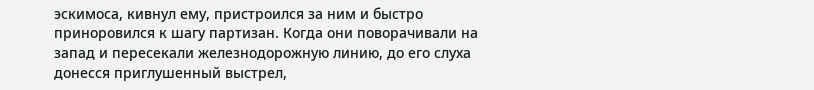эскимоса, кивнул ему, пристроился за ним и быстро приноровился к шагу партизан. Когда они поворачивали на запад и пересекали железнодорожную линию, до его слуха донесся приглушенный выстрел,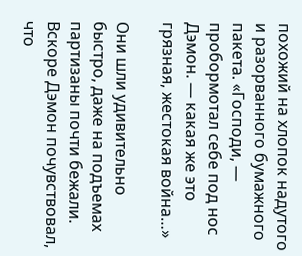похожий на хлопок надутого и разорванного бумажного пакета. «Господи, — пробормотал себе под нос Дэмон. — какая же это грязная, жестокая война…»

Они шли удивительно быстро, даже на подъемах партизаны почти бежали. Вскоре Дэмон почувствовал, что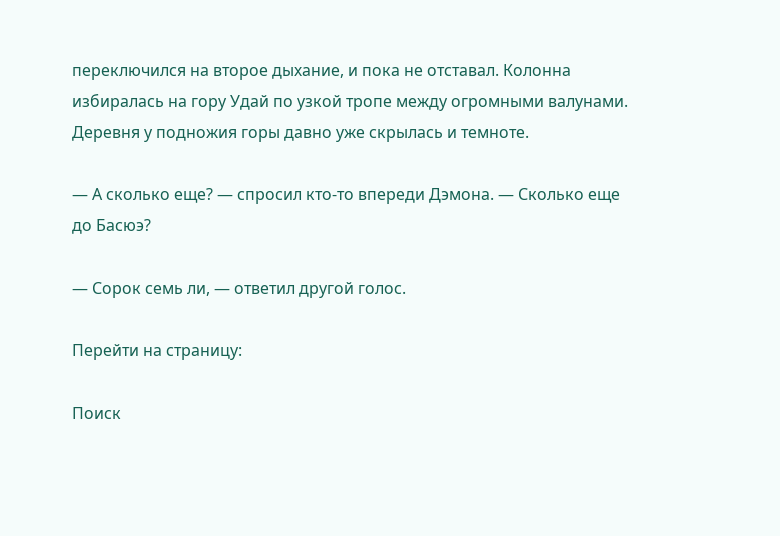переключился на второе дыхание, и пока не отставал. Колонна избиралась на гору Удай по узкой тропе между огромными валунами. Деревня у подножия горы давно уже скрылась и темноте.

— А сколько еще? — спросил кто-то впереди Дэмона. — Сколько еще до Басюэ?

— Сорок семь ли, — ответил другой голос.

Перейти на страницу:

Поиск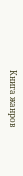Книга жанров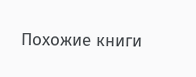Похожие книги